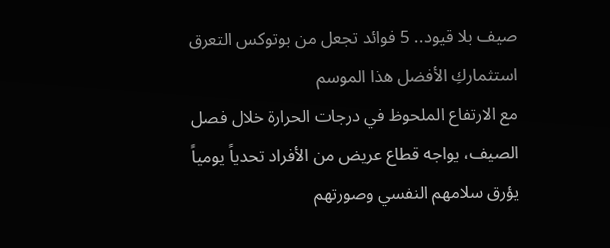صيف بلا قيود.. 5 فوائد تجعل من بوتوكس التعرق استثماركِ الأفضل هذا الموسم
مع الارتفاع الملحوظ في درجات الحرارة خلال فصل الصيف، يواجه قطاع عريض من الأفراد تحدياً يومياً يؤرق سلامهم النفسي وصورتهم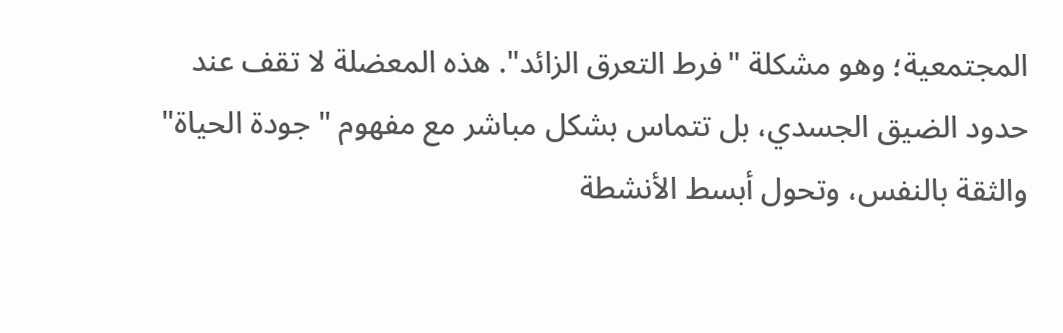المجتمعية؛ وهو مشكلة "فرط التعرق الزائد". هذه المعضلة لا تقف عند حدود الضيق الجسدي، بل تتماس بشكل مباشر مع مفهوم " جودة الحياة" والثقة بالنفس، وتحول أبسط الأنشطة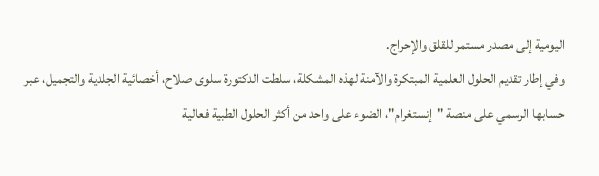اليومية إلى مصدر مستمر للقلق والإحراج.
وفي إطار تقديم الحلول العلمية المبتكرة والآمنة لهذه المشكلة، سلطت الدكتورة سلوى صلاح، أخصائية الجلدية والتجميل، عبر حسابها الرسمي على منصة "إنستغرام"، الضوء على واحد من أكثر الحلول الطبية فعالية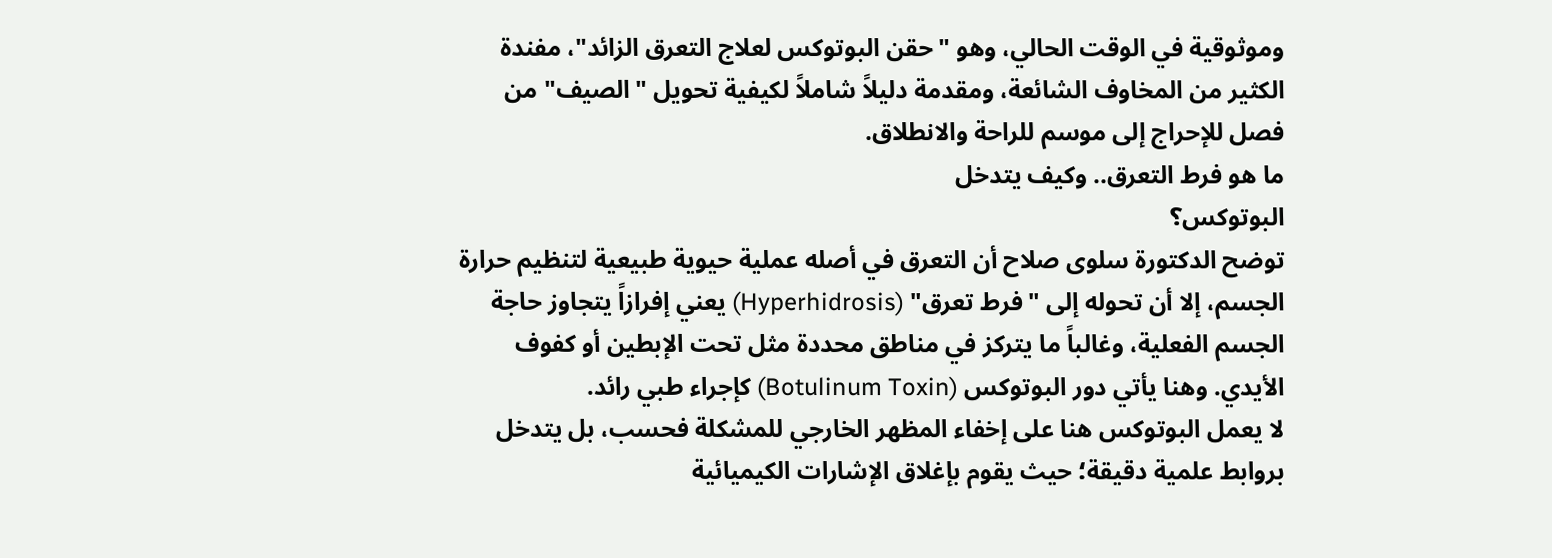وموثوقية في الوقت الحالي، وهو "حقن البوتوكس لعلاج التعرق الزائد"، مفندة الكثير من المخاوف الشائعة، ومقدمة دليلاً شاملاً لكيفية تحويل "الصيف" من فصل للإحراج إلى موسم للراحة والانطلاق.
ما هو فرط التعرق.. وكيف يتدخل
البوتوكس؟
توضح الدكتورة سلوى صلاح أن التعرق في أصله عملية حيوية طبيعية لتنظيم حرارة الجسم، إلا أن تحوله إلى "فرط تعرق" (Hyperhidrosis) يعني إفرازاً يتجاوز حاجة الجسم الفعلية، وغالباً ما يتركز في مناطق محددة مثل تحت الإبطين أو كفوف الأيدي. وهنا يأتي دور البوتوكس (Botulinum Toxin) كإجراء طبي رائد.
لا يعمل البوتوكس هنا على إخفاء المظهر الخارجي للمشكلة فحسب، بل يتدخل بروابط علمية دقيقة؛ حيث يقوم بإغلاق الإشارات الكيميائية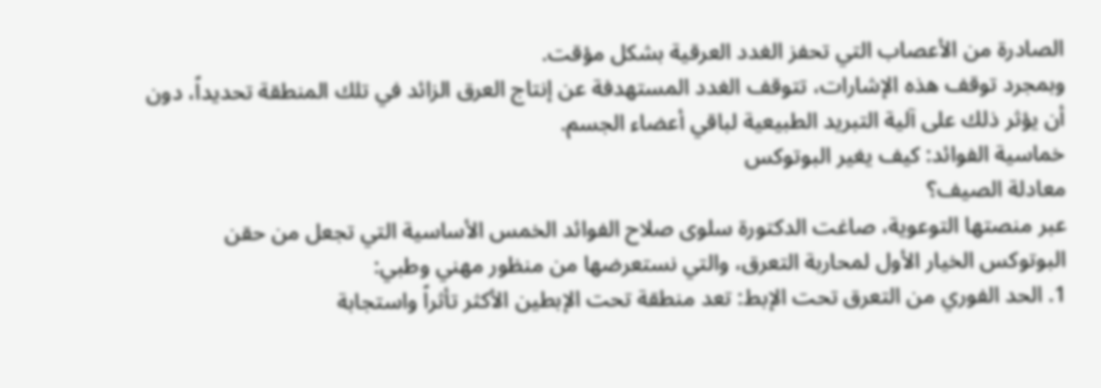الصادرة من الأعصاب التي تحفز الغدد العرقية بشكل مؤقت.
وبمجرد توقف هذه الإشارات، تتوقف الغدد المستهدفة عن إنتاج العرق الزائد في تلك المنطقة تحديداً، دون أن يؤثر ذلك على آلية التبريد الطبيعية لباقي أعضاء الجسم.
خماسية الفوائد: كيف يغير البوتوكس
معادلة الصيف؟
عبر منصتها التوعوية، صاغت الدكتورة سلوى صلاح الفوائد الخمس الأساسية التي تجعل من حقن البوتوكس الخيار الأول لمحاربة التعرق، والتي نستعرضها من منظور مهني وطبي:
1. الحد الفوري من التعرق تحت الإبط: تعد منطقة تحت الإبطين الأكثر تأثراً واستجابة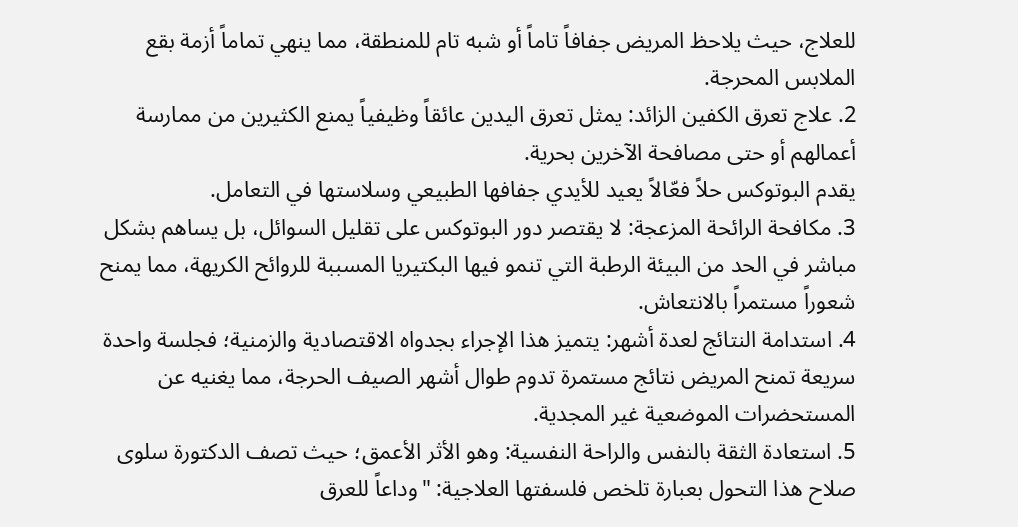للعلاج، حيث يلاحظ المريض جفافاً تاماً أو شبه تام للمنطقة، مما ينهي تماماً أزمة بقع الملابس المحرجة.
2. علاج تعرق الكفين الزائد: يمثل تعرق اليدين عائقاً وظيفياً يمنع الكثيرين من ممارسة أعمالهم أو حتى مصافحة الآخرين بحرية.
يقدم البوتوكس حلاً فعّالاً يعيد للأيدي جفافها الطبيعي وسلاستها في التعامل.
3. مكافحة الرائحة المزعجة: لا يقتصر دور البوتوكس على تقليل السوائل، بل يساهم بشكل مباشر في الحد من البيئة الرطبة التي تنمو فيها البكتيريا المسببة للروائح الكريهة، مما يمنح شعوراً مستمراً بالانتعاش.
4. استدامة النتائج لعدة أشهر: يتميز هذا الإجراء بجدواه الاقتصادية والزمنية؛ فجلسة واحدة سريعة تمنح المريض نتائج مستمرة تدوم طوال أشهر الصيف الحرجة، مما يغنيه عن المستحضرات الموضعية غير المجدية.
5. استعادة الثقة بالنفس والراحة النفسية: وهو الأثر الأعمق؛ حيث تصف الدكتورة سلوى صلاح هذا التحول بعبارة تلخص فلسفتها العلاجية: "وداعاً للعرق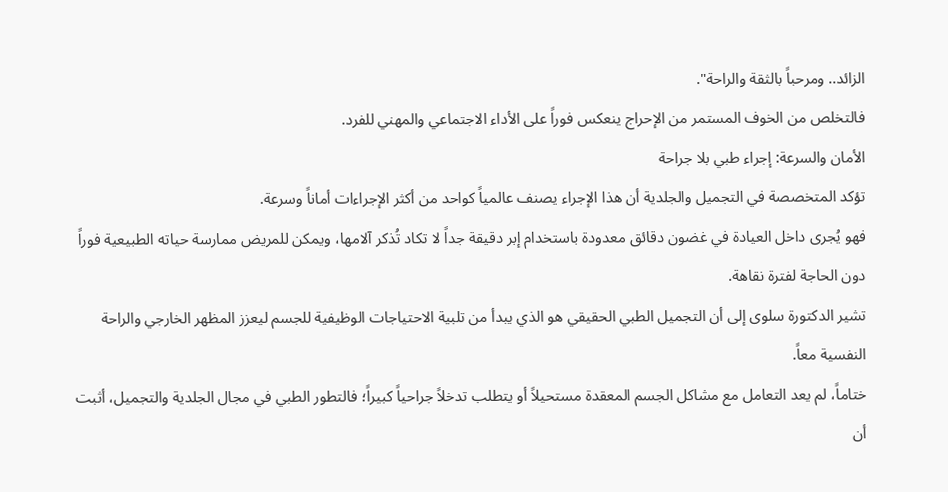الزائد.. ومرحباً بالثقة والراحة".
فالتخلص من الخوف المستمر من الإحراج ينعكس فوراً على الأداء الاجتماعي والمهني للفرد.
الأمان والسرعة: إجراء طبي بلا جراحة
تؤكد المتخصصة في التجميل والجلدية أن هذا الإجراء يصنف عالمياً كواحد من أكثر الإجراءات أماناً وسرعة.
فهو يُجرى داخل العيادة في غضون دقائق معدودة باستخدام إبر دقيقة جداً لا تكاد تُذكر آلامها، ويمكن للمريض ممارسة حياته الطبيعية فوراً دون الحاجة لفترة نقاهة.
تشير الدكتورة سلوى إلى أن التجميل الطبي الحقيقي هو الذي يبدأ من تلبية الاحتياجات الوظيفية للجسم ليعزز المظهر الخارجي والراحة النفسية معاً.
ختاماً، لم يعد التعامل مع مشاكل الجسم المعقدة مستحيلاً أو يتطلب تدخلاً جراحياً كبيراً؛ فالتطور الطبي في مجال الجلدية والتجميل، أثبت أن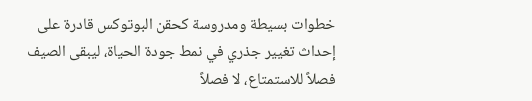خطوات بسيطة ومدروسة كحقن البوتوكس قادرة على إحداث تغيير جذري في نمط جودة الحياة، ليبقى الصيف فصلاً للاستمتاع، لا فصلاً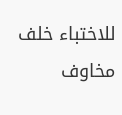للاختباء خلف مخاوف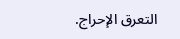التعرق الإحراج.